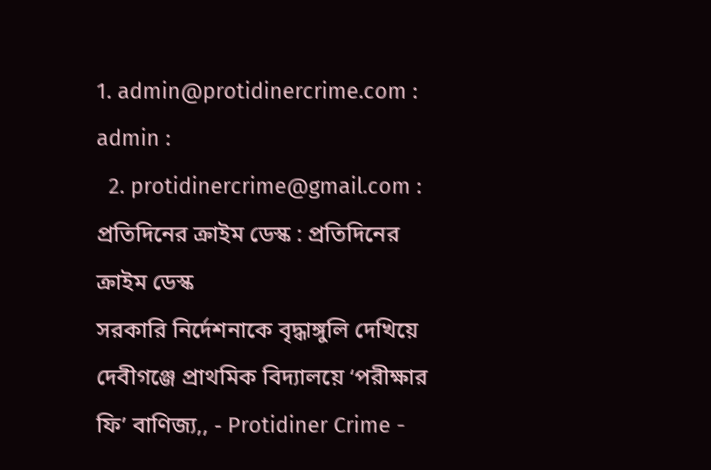1. admin@protidinercrime.com : admin :
  2. protidinercrime@gmail.com : প্রতিদিনের ক্রাইম ডেস্ক : প্রতিদিনের ক্রাইম ডেস্ক
সরকারি নির্দেশনাকে বৃদ্ধাঙ্গুলি দেখিয়ে দেবীগঞ্জে প্রাথমিক বিদ্যালয়ে ‘পরীক্ষার ফি’ বাণিজ্য,, - Protidiner Crime -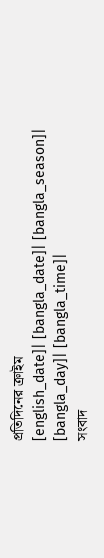প্রতিদিনের ক্রাইম
[english_date]| [bangla_date]| [bangla_season]| [bangla_day]| [bangla_time]|
সংবাদ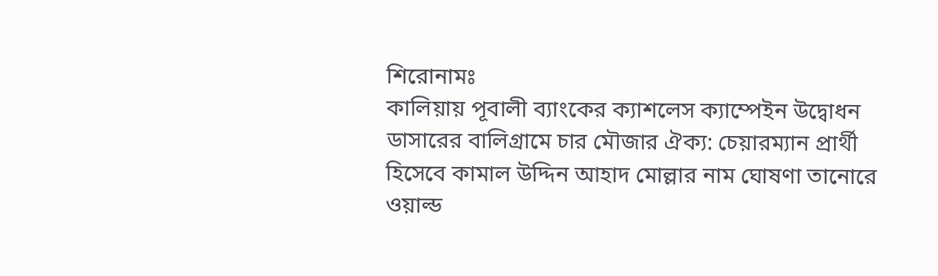শিরোনামঃ
কালিয়ায় পূবালী ব্যাংকের ক্যাশলেস ক্যাম্পেইন উদ্বোধন ডাসারের বালিগ্রামে চার মৌজার ঐক্য: চেয়ারম্যান প্রার্থী হিসেবে কামাল উদ্দিন আহাদ মোল্লার নাম ঘোষণা তানোরে ওয়াল্ড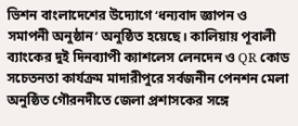ভিশন বাংলাদেশের উদ্যোগে ‘ধন্যবাদ জ্ঞাপন ও সমাপনী অনুষ্ঠান’ অনুষ্ঠিত হয়েছে। কালিয়ায় পূবালী ব্যাংকের দুই দিনব্যাপী ক্যাশলেস লেনদেন ও QR কোড সচেতনতা কার্যক্রম মাদারীপুরে সর্বজনীন পেনশন মেলা অনুষ্ঠিত গৌরনদীতে জেলা প্রশাসকের সঙ্গে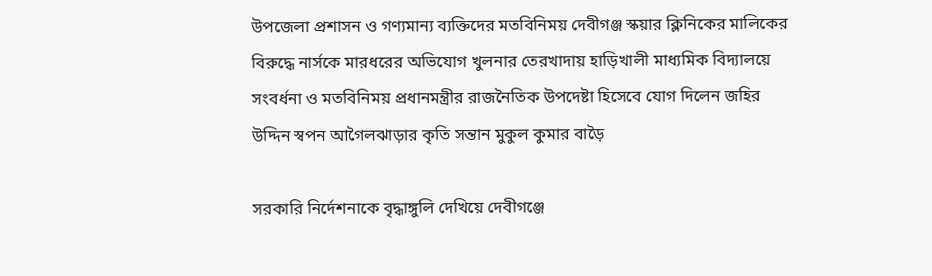উপজেলা প্রশাসন ও গণ্যমান্য ব্যক্তিদের মতবিনিময় দেবীগঞ্জ স্কয়ার ক্লিনিকের মালিকের বিরুদ্ধে নার্সকে মারধরের অভিযোগ খুলনার তেরখাদায় হাড়িখালী মাধ্যমিক বিদ্যালয়ে সংবর্ধনা ও মতবিনিময় প্রধানমন্ত্রীর রাজনৈতিক উপদেষ্টা হিসেবে যোগ দিলেন জহির উদ্দিন স্বপন আগৈলঝাড়ার কৃতি সন্তান মুকুল কুমার বাড়ৈ

সরকারি নির্দেশনাকে বৃদ্ধাঙ্গুলি দেখিয়ে দেবীগঞ্জে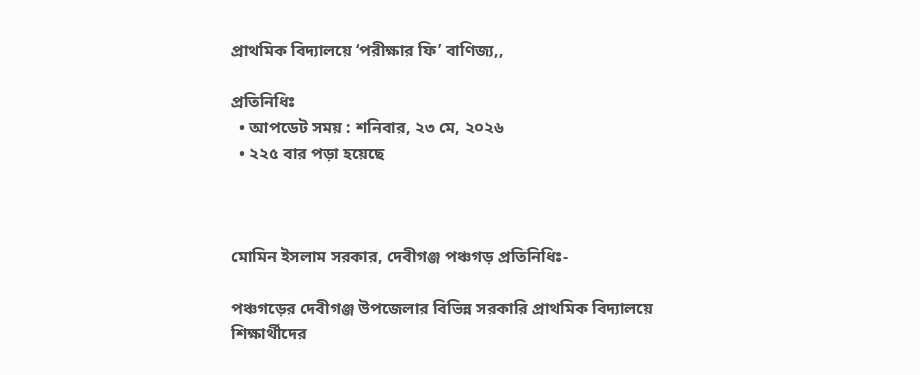প্রাথমিক বিদ্যালয়ে ‘পরীক্ষার ফি’ বাণিজ্য,,

প্রতিনিধিঃ
  • আপডেট সময় : শনিবার, ২৩ মে, ২০২৬
  • ২২৫ বার পড়া হয়েছে



মোমিন ইসলাম সরকার, দেবীগঞ্জ পঞ্চগড় প্রতিনিধিঃ-

পঞ্চগড়ের দেবীগঞ্জ উপজেলার বিভিন্ন সরকারি প্রাথমিক বিদ্যালয়ে শিক্ষার্থীদের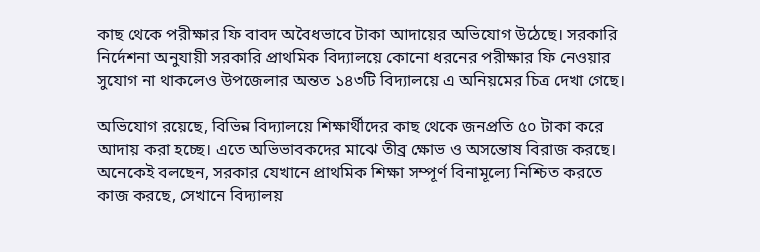কাছ থেকে পরীক্ষার ফি বাবদ অবৈধভাবে টাকা আদায়ের অভিযোগ উঠেছে। সরকারি নির্দেশনা অনুযায়ী সরকারি প্রাথমিক বিদ্যালয়ে কোনো ধরনের পরীক্ষার ফি নেওয়ার সুযোগ না থাকলেও উপজেলার অন্তত ১৪৩টি বিদ্যালয়ে এ অনিয়মের চিত্র দেখা গেছে।

অভিযোগ রয়েছে, বিভিন্ন বিদ্যালয়ে শিক্ষার্থীদের কাছ থেকে জনপ্রতি ৫০ টাকা করে আদায় করা হচ্ছে। এতে অভিভাবকদের মাঝে তীব্র ক্ষোভ ও অসন্তোষ বিরাজ করছে। অনেকেই বলছেন, সরকার যেখানে প্রাথমিক শিক্ষা সম্পূর্ণ বিনামূল্যে নিশ্চিত করতে কাজ করছে, সেখানে বিদ্যালয়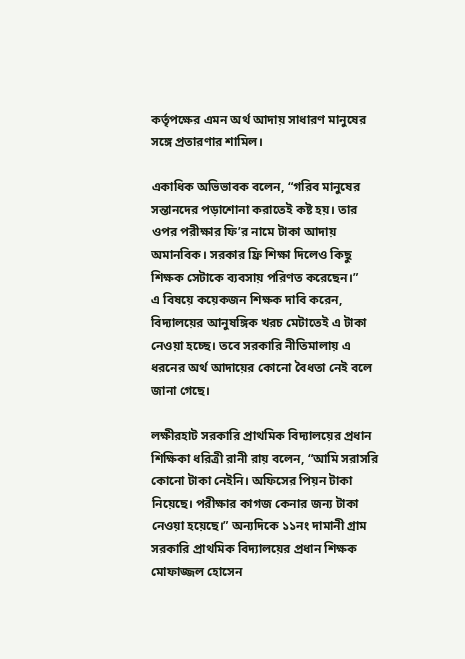কর্তৃপক্ষের এমন অর্থ আদায় সাধারণ মানুষের সঙ্গে প্রতারণার শামিল।

একাধিক অভিভাবক বলেন, “গরিব মানুষের সন্তানদের পড়াশোনা করাতেই কষ্ট হয়। তার ওপর পরীক্ষার ফি’র নামে টাকা আদায় অমানবিক। সরকার ফ্রি শিক্ষা দিলেও কিছু শিক্ষক সেটাকে ব্যবসায় পরিণত করেছেন।”
এ বিষয়ে কয়েকজন শিক্ষক দাবি করেন, বিদ্যালয়ের আনুষঙ্গিক খরচ মেটাতেই এ টাকা নেওয়া হচ্ছে। তবে সরকারি নীতিমালায় এ ধরনের অর্থ আদায়ের কোনো বৈধতা নেই বলে জানা গেছে।

লক্ষীরহাট সরকারি প্রাথমিক বিদ্যালয়ের প্রধান শিক্ষিকা ধরিত্রী রানী রায় বলেন, “আমি সরাসরি কোনো টাকা নেইনি। অফিসের পিয়ন টাকা নিয়েছে। পরীক্ষার কাগজ কেনার জন্য টাকা নেওয়া হয়েছে।” অন্যদিকে ১১নং দামানী গ্রাম সরকারি প্রাথমিক বিদ্যালয়ের প্রধান শিক্ষক মোফাজ্জল হোসেন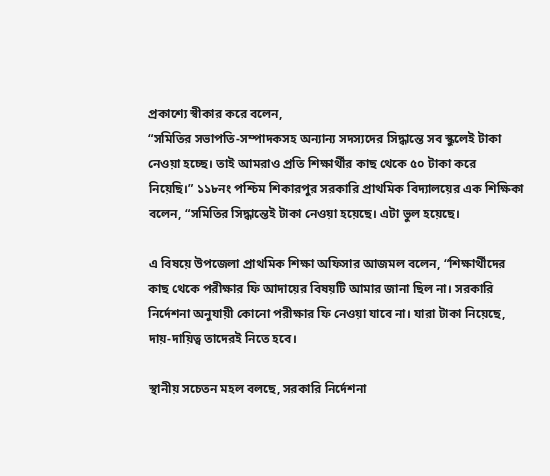প্রকাশ্যে স্বীকার করে বলেন,
“সমিতির সভাপতি-সম্পাদকসহ অন্যান্য সদস্যদের সিদ্ধান্তে সব স্কুলেই টাকা নেওয়া হচ্ছে। তাই আমরাও প্রতি শিক্ষার্থীর কাছ থেকে ৫০ টাকা করে নিয়েছি।” ১১৮নং পশ্চিম শিকারপুর সরকারি প্রাথমিক বিদ্যালয়ের এক শিক্ষিকা বলেন, “সমিতির সিদ্ধান্তেই টাকা নেওয়া হয়েছে। এটা ভুল হয়েছে।

এ বিষয়ে উপজেলা প্রাথমিক শিক্ষা অফিসার আজমল বলেন, “শিক্ষার্থীদের কাছ থেকে পরীক্ষার ফি আদায়ের বিষয়টি আমার জানা ছিল না। সরকারি নির্দেশনা অনুযায়ী কোনো পরীক্ষার ফি নেওয়া যাবে না। যারা টাকা নিয়েছে, দায়-দায়িত্ব তাদেরই নিতে হবে।

স্থানীয় সচেতন মহল বলছে, সরকারি নির্দেশনা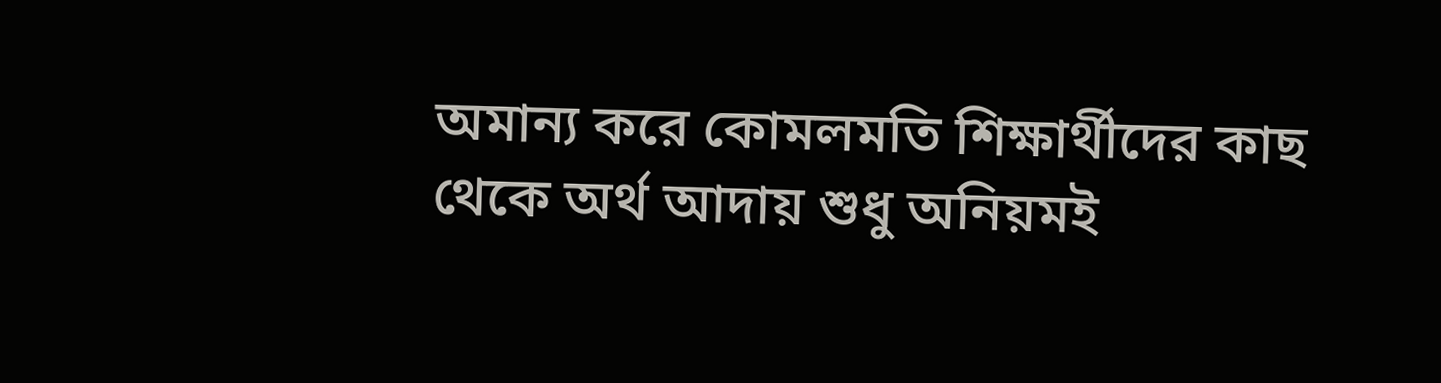অমান্য করে কোমলমতি শিক্ষার্থীদের কাছ থেকে অর্থ আদায় শুধু অনিয়মই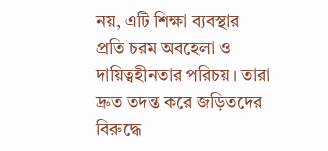নয়, এটি শিক্ষা ব্যবস্থার প্রতি চরম অবহেলা ও দায়িত্বহীনতার পরিচয়। তারা দ্রুত তদন্ত করে জড়িতদের বিরুদ্ধে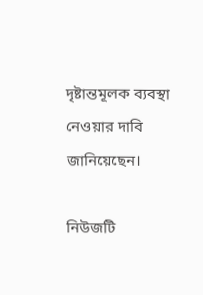দৃষ্টান্তমূলক ব্যবস্থা নেওয়ার দাবি জানিয়েছেন।

নিউজটি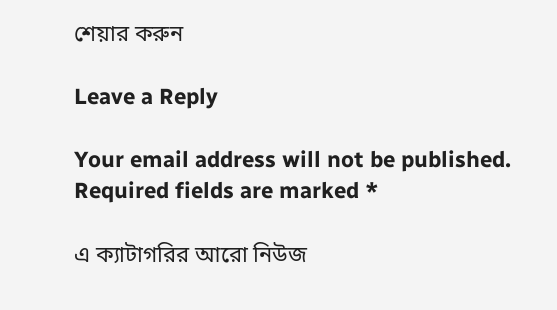শেয়ার করুন

Leave a Reply

Your email address will not be published. Required fields are marked *

এ ক্যাটাগরির আরো নিউজ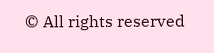© All rights reserved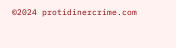©2024 protidinercrime.com